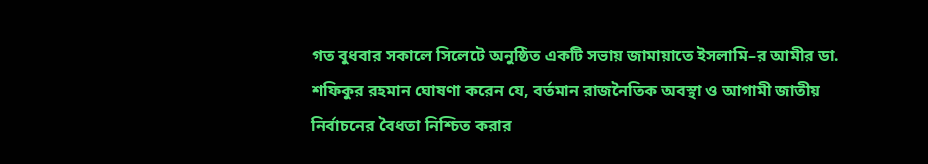গত বুধবার সকালে সিলেটে অনুষ্ঠিত একটি সভায় জামায়াতে ইসলামি–র আমীর ডা. শফিকুর রহমান ঘোষণা করেন যে, বর্তমান রাজনৈতিক অবস্থা ও আগামী জাতীয় নির্বাচনের বৈধতা নিশ্চিত করার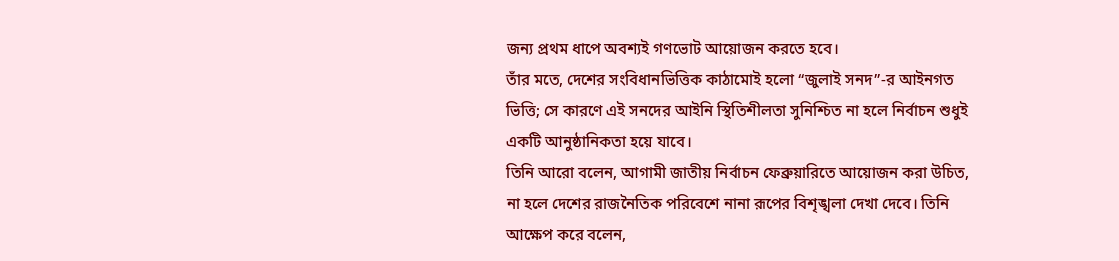জন্য প্রথম ধাপে অবশ্যই গণভোট আয়োজন করতে হবে।
তাঁর মতে, দেশের সংবিধানভিত্তিক কাঠামোই হলো “জুলাই সনদ”-র আইনগত ভিত্তি; সে কারণে এই সনদের আইনি স্থিতিশীলতা সুনিশ্চিত না হলে নির্বাচন শুধুই একটি আনুষ্ঠানিকতা হয়ে যাবে।
তিনি আরো বলেন, আগামী জাতীয় নির্বাচন ফেব্রুয়ারিতে আয়োজন করা উচিত, না হলে দেশের রাজনৈতিক পরিবেশে নানা রূপের বিশৃঙ্খলা দেখা দেবে। তিনি আক্ষেপ করে বলেন,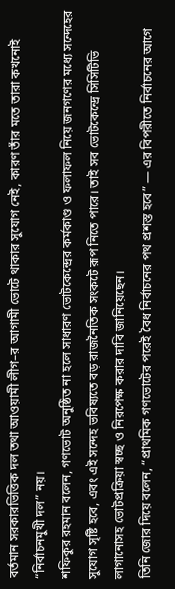বর্তমান সরকারভিত্তিক দল তথা আওয়ামী লীগ–র আগামী ভোটে থাকার সুযোগ নেই, কারণ তাঁর মতে তারা কখনোই “নির্বাচনমুখী দল” নয়।
শফিকুর রহমান বলেন, গণভোট অনুষ্ঠিত না হলে সাধারণ ভোটকেন্দ্রের কর্মকাণ্ড ও ফলাফল নিয়ে জনগণের মধ্যে সন্দেহের সুযোগ সৃষ্টি হবে, এবং এই সন্দেহ ভবিষ্যতে বড় রাজনৈতিক সংকটে রূপ নিতে পারে। তাই সব ভোটকেন্দ্রে সিসিটিভি লাগানোসহ ভোটপ্রক্রিয়া স্বচ্ছ ও নিরপেক্ষ করার দাবি জানিয়েছেন।
তিনি জোর দিয়ে বলেন, “প্রাথমিক গণভোটের পরেই বৈধ নির্বাচনের পথ প্রশস্ত হবে” — এর বিপরীতে নির্বাচনের আগে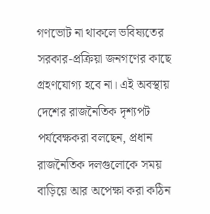গণভোট না থাকলে ভবিষ্যতের সরকার-প্রক্রিয়া জনগণের কাছে গ্রহণযোগ্য হবে না। এই অবস্থায় দেশের রাজনৈতিক দৃশ্যপট পর্যবেক্ষকরা বলছেন, প্রধান রাজনৈতিক দলগুলোকে সময়
বাড়িয়ে আর অপেক্ষা করা কঠিন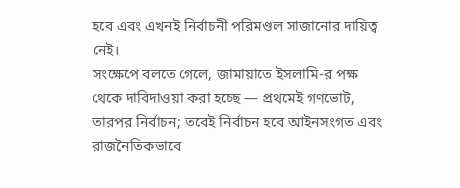হবে এবং এখনই নির্বাচনী পরিমণ্ডল সাজানোর দায়িত্ব নেই।
সংক্ষেপে বলতে গেলে, জামায়াতে ইসলামি-র পক্ষ থেকে দাবিদাওয়া করা হচ্ছে — প্রথমেই গণভোট, তারপর নির্বাচন; তবেই নির্বাচন হবে আইনসংগত এবং রাজনৈতিকভাবে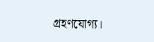গ্রহণযোগ্য।